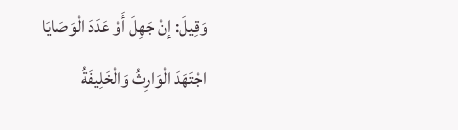وَقِيلَ: إنْ جَهِلَ أَوْ عَدَدَ الْوَصَايَا اجْتَهَدَ الْوَارِثُ وَالْخَلِيفَةُ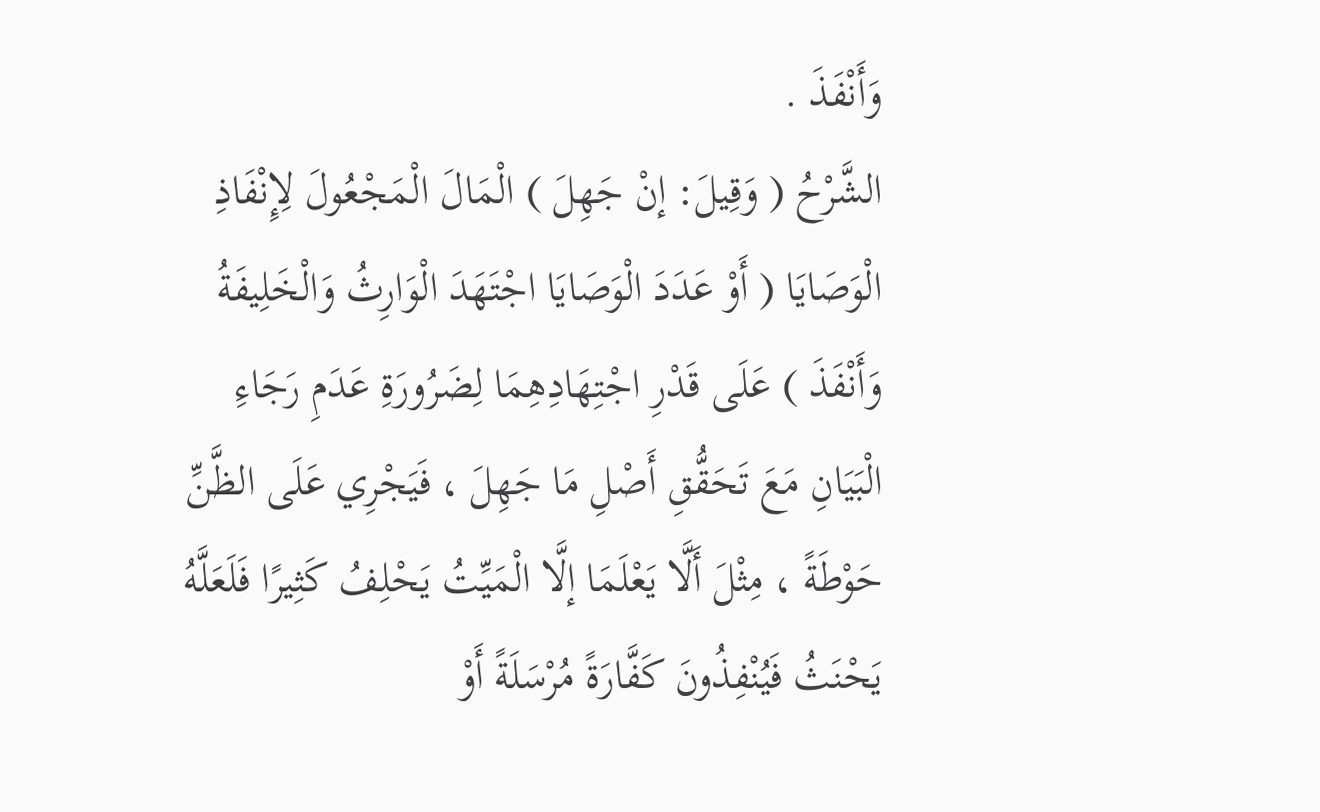وَأَنْفَذَ .
الشَّرْحُ ( وَقِيلَ: إنْ جَهِلَ ) الْمَالَ الْمَجْعُولَ لِإِنْفَاذِ الْوَصَايَا ( أَوْ عَدَدَ الْوَصَايَا اجْتَهَدَ الْوَارِثُ وَالْخَلِيفَةُ وَأَنْفَذَ ) عَلَى قَدْرِ اجْتِهَادِهِمَا لِضَرُورَةِ عَدَمِ رَجَاءِ الْبَيَانِ مَعَ تَحَقُّقِ أَصْلِ مَا جَهِلَ ، فَيَجْرِي عَلَى الظَّنِّ حَوْطَةً ، مِثْلَ أَلَّا يَعْلَمَا إلَّا الْمَيِّتُ يَحْلِفُ كَثِيرًا فَلَعَلَّهُ يَحْنَثُ فَيُنْفِذُونَ كَفَّارَةً مُرْسَلَةً أَوْ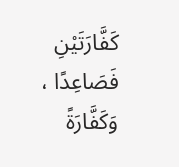كَفَّارَتَيْنِ فَصَاعِدًا ، وَكَفَّارَةً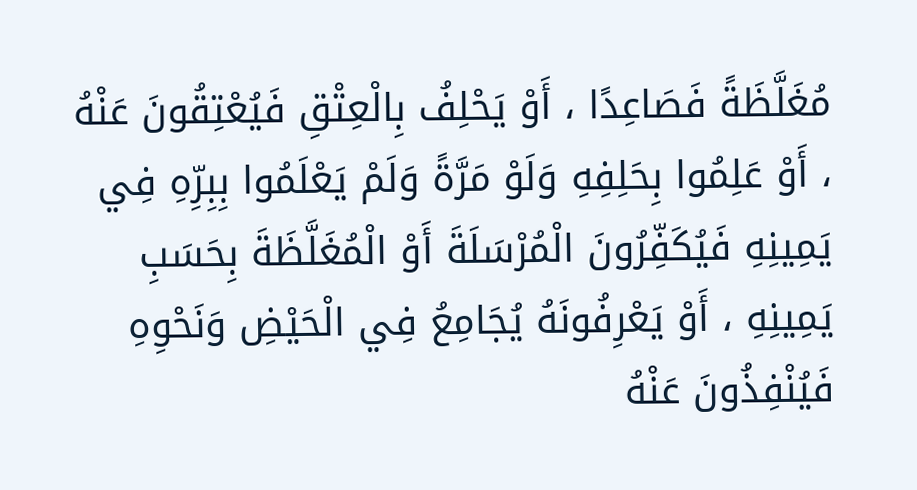مُغَلَّظَةً فَصَاعِدًا ، أَوْ يَحْلِفُ بِالْعِتْقِ فَيُعْتِقُونَ عَنْهُ ، أَوْ عَلِمُوا بِحَلِفِهِ وَلَوْ مَرَّةً وَلَمْ يَعْلَمُوا بِبِرِّهِ فِي يَمِينِهِ فَيُكَفِّرُونَ الْمُرْسَلَةَ أَوْ الْمُغَلَّظَةَ بِحَسَبِ يَمِينِهِ ، أَوْ يَعْرِفُونَهُ يُجَامِعُ فِي الْحَيْضِ وَنَحْوِهِ فَيُنْفِذُونَ عَنْهُ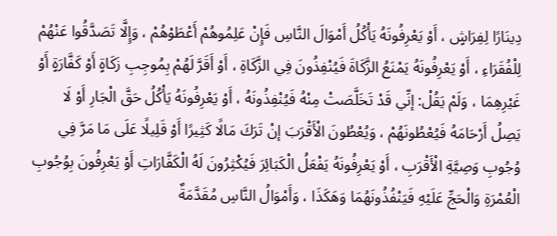دِينَارًا لِفِرَاشٍ ، أَوْ يَعْرِفُونَهُ يَأْكُلُ أَمْوَالَ النَّاسِ فَإِنْ عَلِمُوهُمْ أَعْطَوْهُمْ ، وَإِلَّا تَصَدَّقُوا عَنْهُمْ لِلْفُقَرَاءِ ، أَوْ يَعْرِفُونَهُ يَمْنَعُ الزَّكَاةَ فَيُنْفِذُونَ فِي الزَّكَاةِ ، أَوْ أَقَرَّ لَهُمْ بِمُوجِبِ زَكَاةٍ أَوْ كَفَّارَةٍ أَوْ غَيْرِهِمَا ، وَلَمْ يَقُلْ: إنِّي قَدْ تَخَلَّصَتْ مِنْهُ فَيُنْفِذُونَهُ ، أَوْ يَعْرِفُونَهُ يَأْكُلُ حَقَّ الْجَارِ أَوْ لَا يَصِلُ أَرْحَامَهُ فَيُعْطُونَهُمْ ، وَيُعْطُونَ الْأَقْرَبَ إنْ تَرَكَ مَالًا كَثِيرًا أَوْ قَلِيلًا عَلَى مَا مَرَّ فِي وُجُوبِ وَصِيَّةِ الْأَقْرَبِ ، أَوْ يَعْرِفُونَهُ يَفْعَلُ الْكَبَائِرَ فَيُكْثِرُونَ لَهُ الْكَفَّارَاتِ أَوْ يَعْرِفُونَ بِوُجُوبِ الْعُمْرَةِ وَالْحَجِّ عَلَيْهِ فَيَنْفُذُونَهُمَا وَهَكَذَا ، وَأَمْوَالُ النَّاسِ مُقَدَّمَةٌ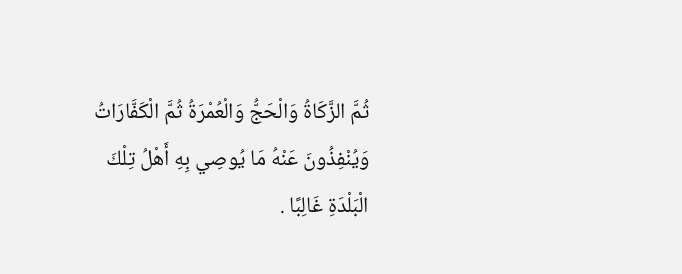ثُمَّ الزَّكَاةُ وَالْحَجُّ وَالْعُمْرَةُ ثُمَّ الْكَفَّارَاتُ وَيُنْفِذُونَ عَنْهُ مَا يُوصِي بِهِ أَهْلُ تِلْكَ الْبَلْدَةِ غَالِبًا .